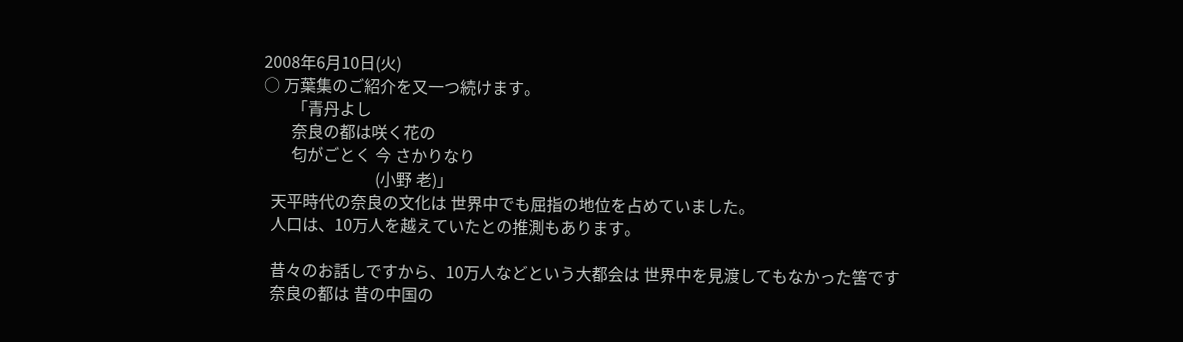2008年6月10日(火)
○ 万葉集のご紹介を又一つ続けます。
       「青丹よし
       奈良の都は咲く花の
       匂がごとく 今 さかりなり
                            (小野 老)」
  天平時代の奈良の文化は 世界中でも屈指の地位を占めていました。
  人口は、10万人を越えていたとの推測もあります。

  昔々のお話しですから、10万人などという大都会は 世界中を見渡してもなかった筈です
  奈良の都は 昔の中国の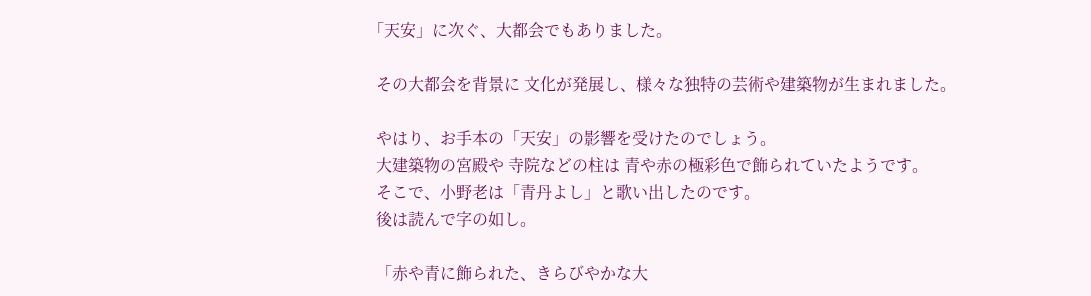「天安」に次ぐ、大都会でもありました。

  その大都会を背景に 文化が発展し、様々な独特の芸術や建築物が生まれました。

  やはり、お手本の「天安」の影響を受けたのでしょう。
  大建築物の宮殿や 寺院などの柱は 青や赤の極彩色で飾られていたようです。
  そこで、小野老は「青丹よし」と歌い出したのです。
  後は読んで字の如し。

  「赤や青に飾られた、きらびやかな大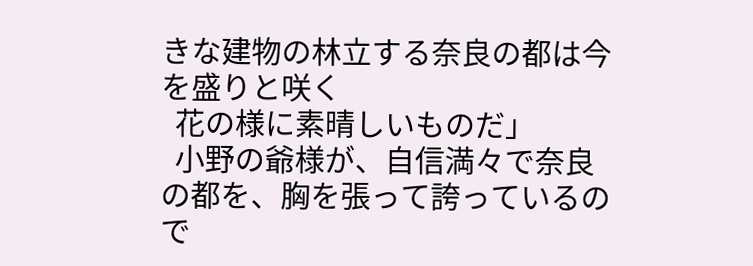きな建物の林立する奈良の都は今を盛りと咲く
  花の様に素晴しいものだ」
  小野の爺様が、自信満々で奈良の都を、胸を張って誇っているので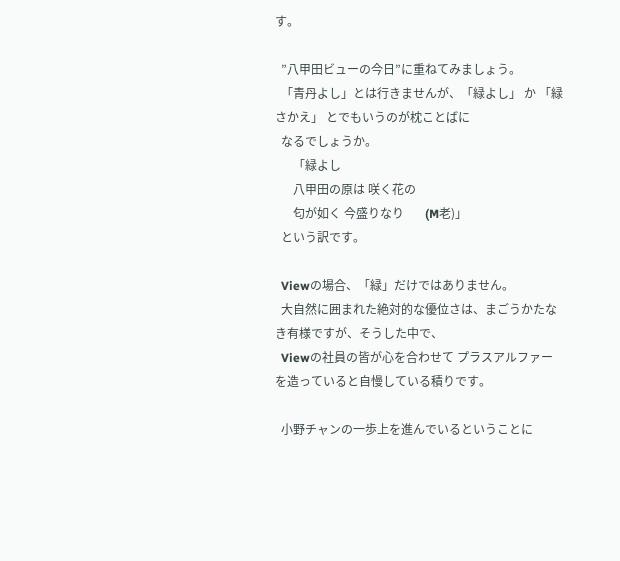す。

  ”八甲田ビューの今日”に重ねてみましょう。
  「青丹よし」とは行きませんが、「緑よし」 か 「緑さかえ」 とでもいうのが枕ことばに
  なるでしょうか。
      「緑よし
      八甲田の原は 咲く花の
      匂が如く 今盛りなり       (M老)」
  という訳です。

  Viewの場合、「緑」だけではありません。
  大自然に囲まれた絶対的な優位さは、まごうかたなき有様ですが、そうした中で、
  Viewの社員の皆が心を合わせて プラスアルファーを造っていると自慢している積りです。

  小野チャンの一歩上を進んでいるということに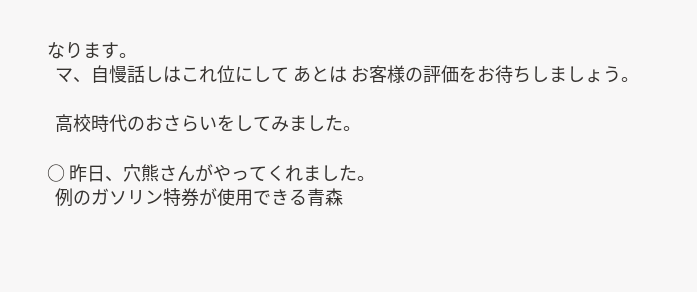なります。
  マ、自慢話しはこれ位にして あとは お客様の評価をお待ちしましょう。

  高校時代のおさらいをしてみました。

○ 昨日、穴熊さんがやってくれました。
  例のガソリン特券が使用できる青森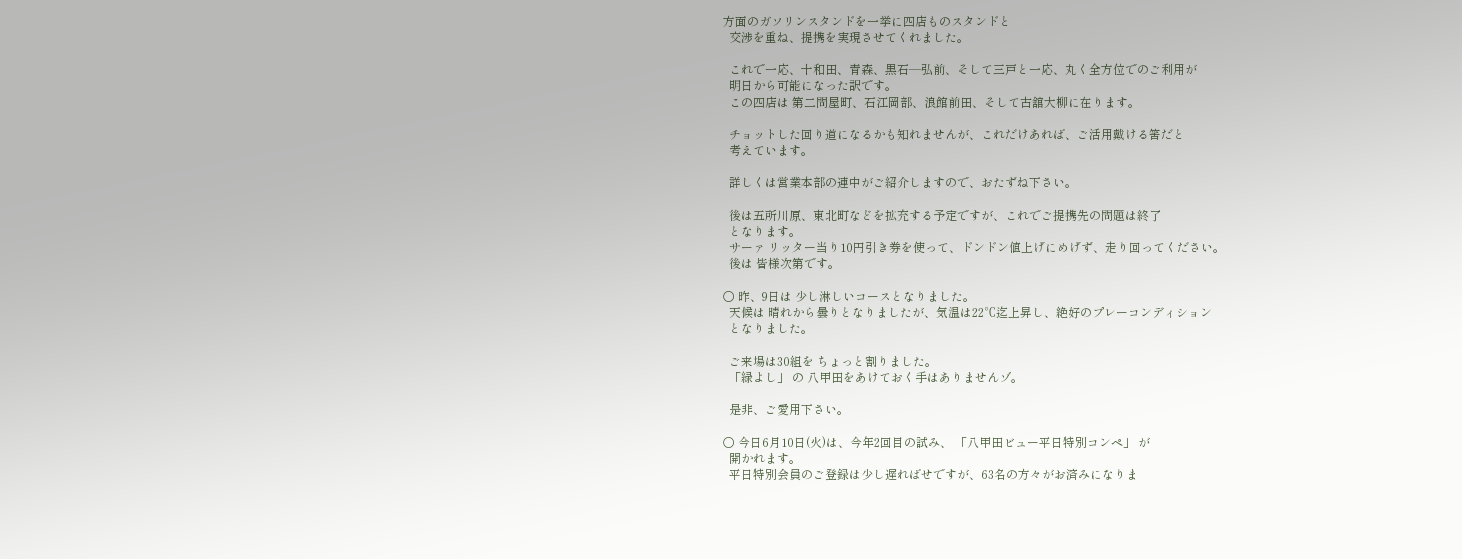方面のガソリンスタンドを一挙に四店ものスタンドと
  交渉を重ね、提携を実現させてくれました。

  これで一応、十和田、青森、黒石―弘前、そして三戸と一応、丸く全方位でのご利用が
  明日から可能になった訳です。
  この四店は 第二問屋町、石江岡部、浪館前田、そして古舘大柳に在ります。

  チョットした回り道になるかも知れませんが、これだけあれば、ご活用戴ける筈だと
  考えています。

  詳しくは営業本部の連中がご紹介しますので、おたずね下さい。

  後は五所川原、東北町などを拡充する予定ですが、これでご提携先の問題は終了
  となります。
  サーァ リッター当り10円引き券を使って、ドンドン値上げにめげず、走り回ってください。
  後は 皆様次第です。

○ 昨、9日は 少し淋しいコースとなりました。
  天候は 晴れから曇りとなりましたが、気温は22℃迄上昇し、絶好のプレーコンディション
  となりました。

  ご来場は30組を ちょっと割りました。
  「緑よし」 の 八甲田をあけておく手はありませんゾ。

  是非、ご愛用下さい。

○ 今日6月10日(火)は、今年2回目の試み、 「八甲田ビュー平日特別コンペ」 が
  開かれます。
  平日特別会員のご登録は少し遅ればせですが、63名の方々がお済みになりま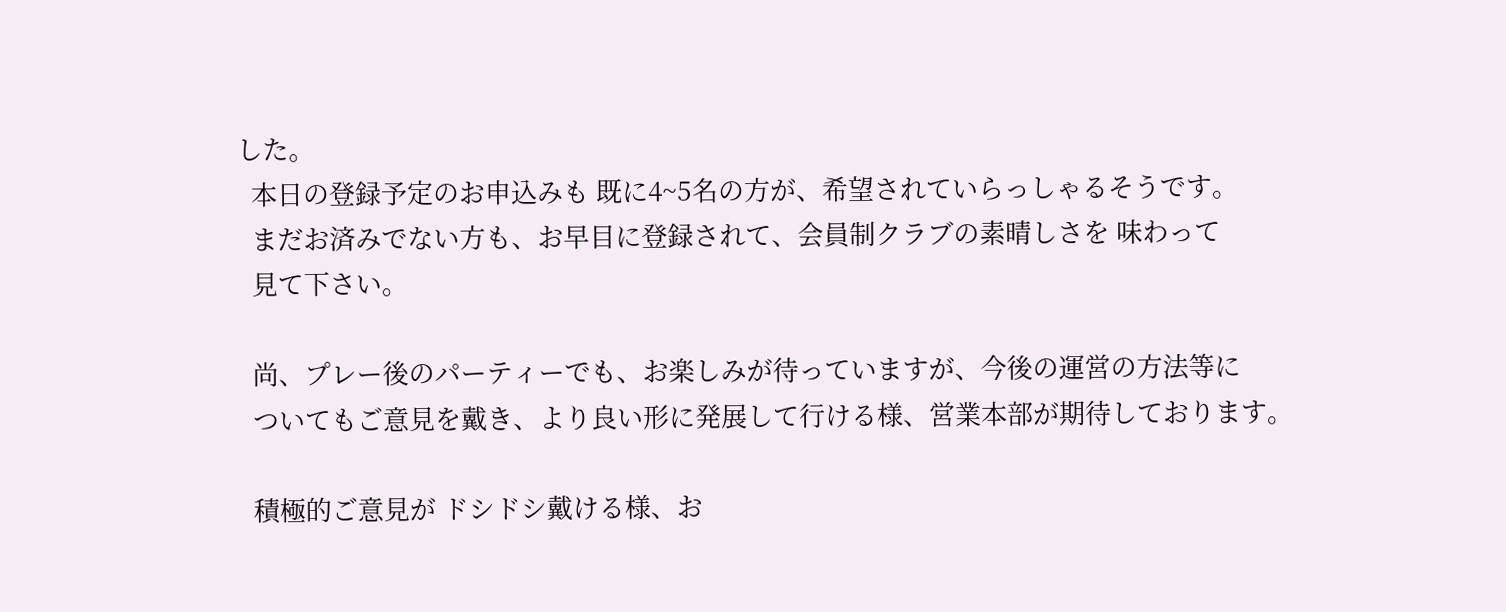した。
  本日の登録予定のお申込みも 既に4~5名の方が、希望されていらっしゃるそうです。
  まだお済みでない方も、お早目に登録されて、会員制クラブの素晴しさを 味わって
  見て下さい。

  尚、プレー後のパーティーでも、お楽しみが待っていますが、今後の運営の方法等に
  ついてもご意見を戴き、より良い形に発展して行ける様、営業本部が期待しております。

  積極的ご意見が ドシドシ戴ける様、お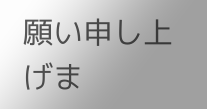願い申し上げま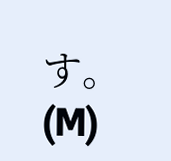す。               (M)